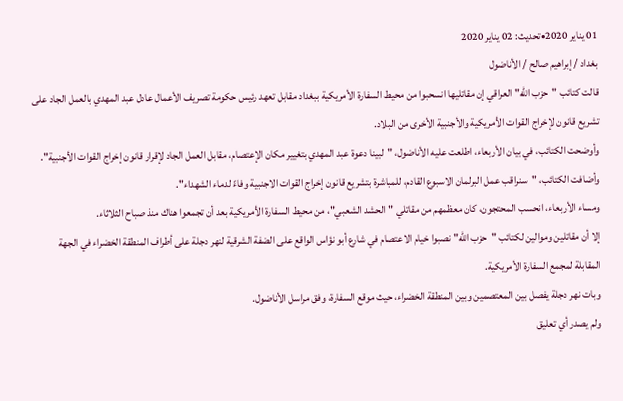01 يناير 2020•تحديث: 02 يناير 2020
بغداد / إبراهيم صالح / الأناضول
قالت كتائب "حزب الله" العراقي إن مقاتليها انسحبوا من محيط السفارة الأمريكية ببغداد مقابل تعهد رئيس حكومة تصريف الأعمال عادل عبد المهدي بالعمل الجاد على تشريع قانون لإخراج القوات الأمريكية والأجنبية الأخرى من البلاد.
وأوضحت الكتائب، في بيان الأربعاء، اطلعت عليه الأناضول، "لبينا دعوة عبد المهدي بتغيير مكان الإعتصام، مقابل العمل الجاد لإقرار قانون إخراج القوات الأجنبية".
وأضافت الكتائب، "سنراقب عمل البرلمان الاسبوع القادم، للمباشرة بتشريع قانون إخراج القوات الاجنبية وفاءً لدماء الشهداء".
ومساء الأربعاء، انحسب المحتجون، كان معظمهم من مقاتلي "الحشد الشعبي"، من محيط السفارة الأمريكية بعد أن تجمعوا هناك منذ صباح الثلاثاء.
إلا أن مقاتلين وموالين لكتائب "حزب الله" نصبوا خيام الاعتصام في شارع أبو نؤاس الواقع على الضفة الشرقية لنهر دجلة على أطراف المنطقة الخضراء في الجهة المقابلة لمجمع السفارة الأمريكية.
وبات نهر دجلة يفصل بين المعتصمين وبين المنطقة الخضراء، حيث موقع السفارة، وفق مراسل الأناضول.
ولم يصدر أي تعليق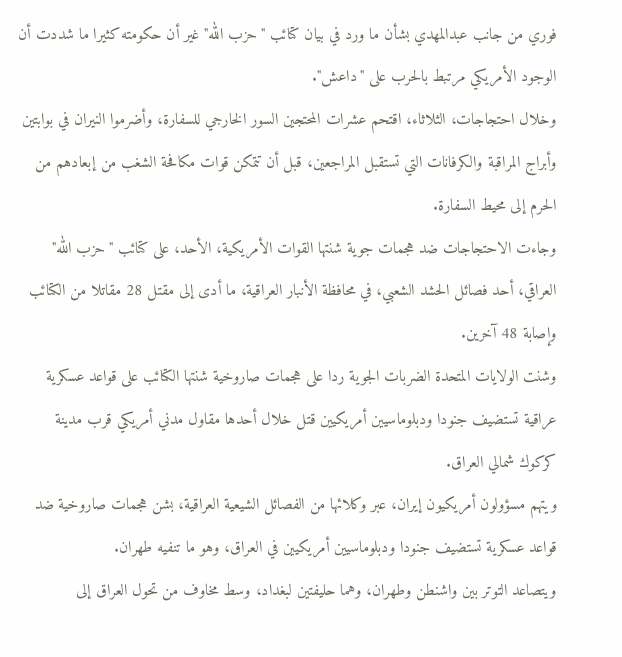فوري من جانب عبدالمهدي بشأن ما ورد في بيان كتائب "حزب الله" غير أن حكومته كثيرا ما شددت أن الوجود الأمريكي مرتبط بالحرب على "داعش".
وخلال احتجاجات، الثلاثاء، اقتحم عشرات المحتجين السور الخارجي للسفارة، وأضرموا النيران في بوابتين وأبراج المراقبة والكرفانات التي تستقبل المراجعين، قبل أن تتمكن قوات مكافحة الشغب من إبعادهم من الحرم إلى محيط السفارة.
وجاءت الاحتجاجات ضد هجمات جوية شنتها القوات الأمريكية، الأحد، على كتائب "حزب الله" العراقي، أحد فصائل الحشد الشعبي، في محافظة الأنبار العراقية، ما أدى إلى مقتل 28 مقاتلا من الكتائب وإصابة 48 آخرين.
وشنت الولايات المتحدة الضربات الجوية ردا على هجمات صاروخية شنتها الكتائب على قواعد عسكرية عراقية تستضيف جنودا ودبلوماسيين أمريكيين قتل خلال أحدها مقاول مدني أمريكي قرب مدينة كركوك شمالي العراق.
ويتهم مسؤولون أمريكيون إيران، عبر وكلائها من الفصائل الشيعية العراقية، بشن هجمات صاروخية ضد قواعد عسكرية تستضيف جنودا ودبلوماسيين أمريكيين في العراق، وهو ما تنفيه طهران.
ويتصاعد التوتر بين واشنطن وطهران، وهما حليفتين لبغداد، وسط مخاوف من تحول العراق إلى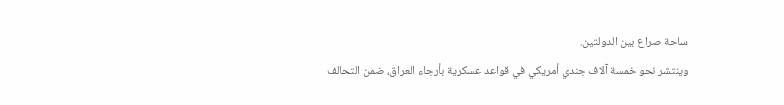ساحة صراع بين الدولتين.
وينتشر نحو خمسة آلاف جندي أمريكي في قواعد عسكرية بأرجاء العراق، ضمن التحالف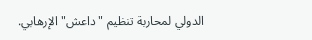الدولي لمحاربة تنظيم "داعش" الإرهابي.